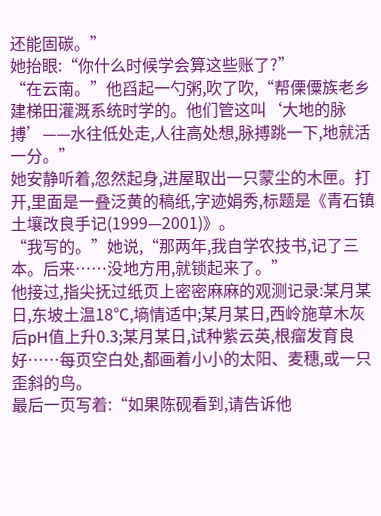还能固碳。”
她抬眼:“你什么时候学会算这些账了?”
“在云南。”他舀起一勺粥,吹了吹,“帮傈僳族老乡建梯田灌溉系统时学的。他们管这叫‘大地的脉搏’——水往低处走,人往高处想,脉搏跳一下,地就活一分。”
她安静听着,忽然起身,进屋取出一只蒙尘的木匣。打开,里面是一叠泛黄的稿纸,字迹娟秀,标题是《青石镇土壤改良手记(1999—2001)》。
“我写的。”她说,“那两年,我自学农技书,记了三本。后来……没地方用,就锁起来了。”
他接过,指尖抚过纸页上密密麻麻的观测记录:某月某日,东坡土温18℃,墒情适中;某月某日,西岭施草木灰后pH值上升0.3;某月某日,试种紫云英,根瘤发育良好……每页空白处,都画着小小的太阳、麦穗,或一只歪斜的鸟。
最后一页写着:“如果陈砚看到,请告诉他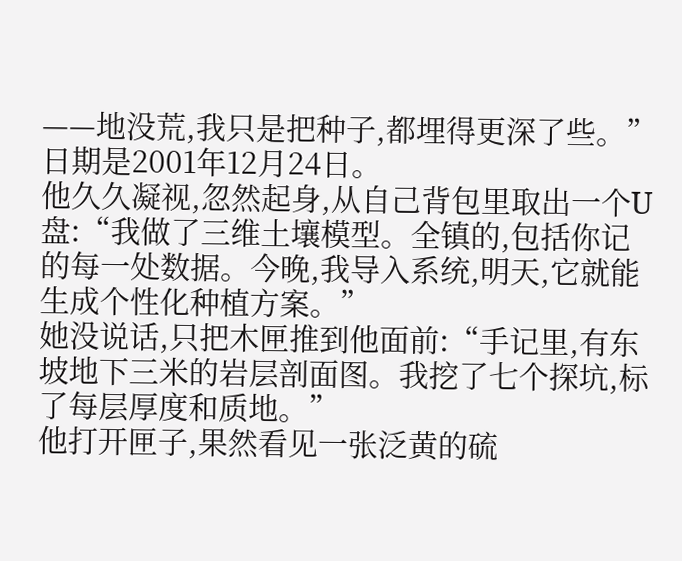——地没荒,我只是把种子,都埋得更深了些。”
日期是2001年12月24日。
他久久凝视,忽然起身,从自己背包里取出一个U盘:“我做了三维土壤模型。全镇的,包括你记的每一处数据。今晚,我导入系统,明天,它就能生成个性化种植方案。”
她没说话,只把木匣推到他面前:“手记里,有东坡地下三米的岩层剖面图。我挖了七个探坑,标了每层厚度和质地。”
他打开匣子,果然看见一张泛黄的硫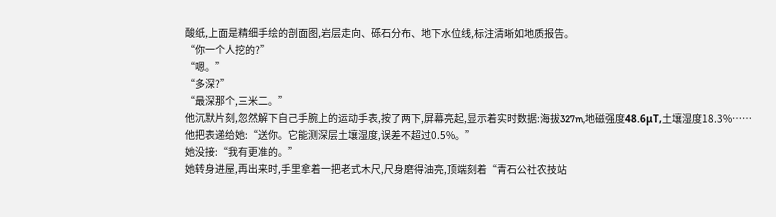酸纸,上面是精细手绘的剖面图,岩层走向、砾石分布、地下水位线,标注清晰如地质报告。
“你一个人挖的?”
“嗯。”
“多深?”
“最深那个,三米二。”
他沉默片刻,忽然解下自己手腕上的运动手表,按了两下,屏幕亮起,显示着实时数据:海拔327m,地磁强度48.6μT,土壤湿度18.3%……
他把表递给她:“送你。它能测深层土壤湿度,误差不超过0.5%。”
她没接:“我有更准的。”
她转身进屋,再出来时,手里拿着一把老式木尺,尺身磨得油亮,顶端刻着“青石公社农技站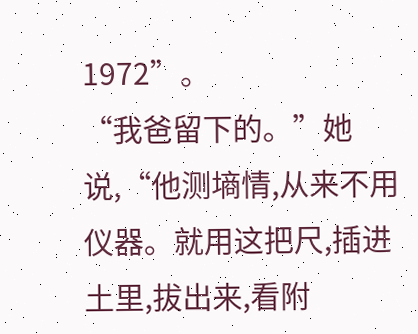1972”。
“我爸留下的。”她说,“他测墒情,从来不用仪器。就用这把尺,插进土里,拔出来,看附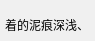着的泥痕深浅、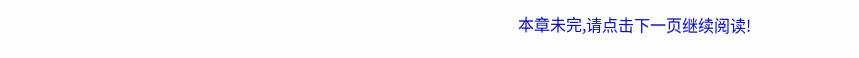本章未完,请点击下一页继续阅读!